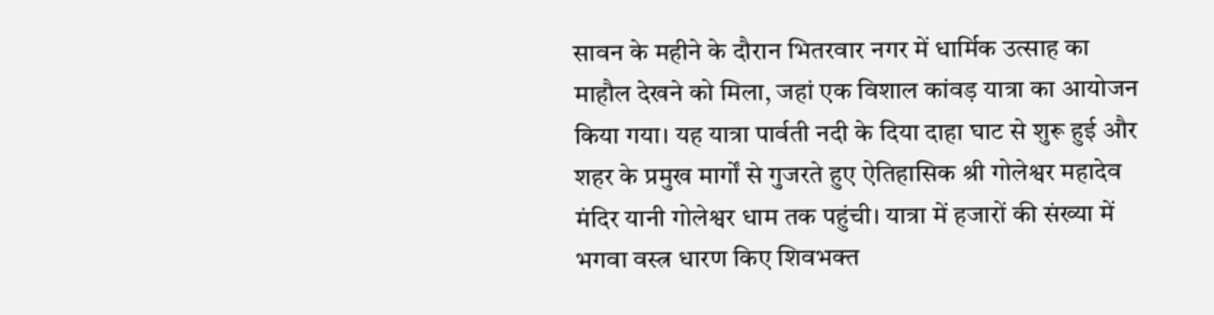सावन के महीने के दौरान भितरवार नगर में धार्मिक उत्साह का माहौल देखने को मिला, जहां एक विशाल कांवड़ यात्रा का आयोजन किया गया। यह यात्रा पार्वती नदी के दिया दाहा घाट से शुरू हुई और शहर के प्रमुख मार्गों से गुजरते हुए ऐतिहासिक श्री गोलेश्वर महादेव मंदिर यानी गोलेश्वर धाम तक पहुंची। यात्रा में हजारों की संख्या में भगवा वस्त्र धारण किए शिवभक्त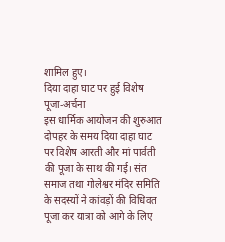शामिल हुए।
दिया दाहा घाट पर हुई विशेष पूजा-अर्चना
इस धार्मिक आयोजन की शुरुआत दोपहर के समय दिया दाहा घाट पर विशेष आरती और मां पार्वती की पूजा के साथ की गई। संत समाज तथा गोलेश्वर मंदिर समिति के सदस्यों ने कांवड़ों की विधिवत पूजा कर यात्रा को आगे के लिए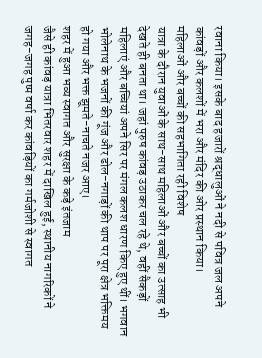रवाना किया। इसके बाद हजारों श्रद्धालुओं ने नदी से पवित्र जल अपने कांवड़ों और कलशों में भरा और मंदिर की ओर प्रस्थान किया।
महिलाओं और बच्चों की सहभागिता रही विशेष
यात्रा के दौरान युवाओं के साथ-साथ महिलाओं और बच्चों का उत्साह भी देखते ही बनता था। जहां पुरुष कांवड़ उठाकर चल रहे थे, वहीं सैकड़ों महिलाएं और बच्चियां अपने सिर पर मंगल कलश धारण किए हुए थीं। भगवान भोलेनाथ के भजनों की गूंज और ढोल-नगाड़ों की थाप पर पूरा क्षेत्र भक्तिमय हो गया और भक्त झूमते-नाचते नजर आए।
शहर में हुआ भव्य स्वागत और सुरक्षा के कड़े इंतजाम
जैसे ही कांवड़ यात्रा भितरवार शहर में दाखिल हुई, स्थानीय नागरिकों ने जगह-जगह पुष्प वर्षा कर कांवड़ियों का गर्मजोशी से स्वागत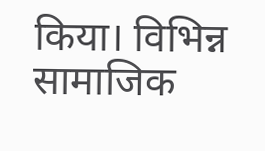किया। विभिन्न सामाजिक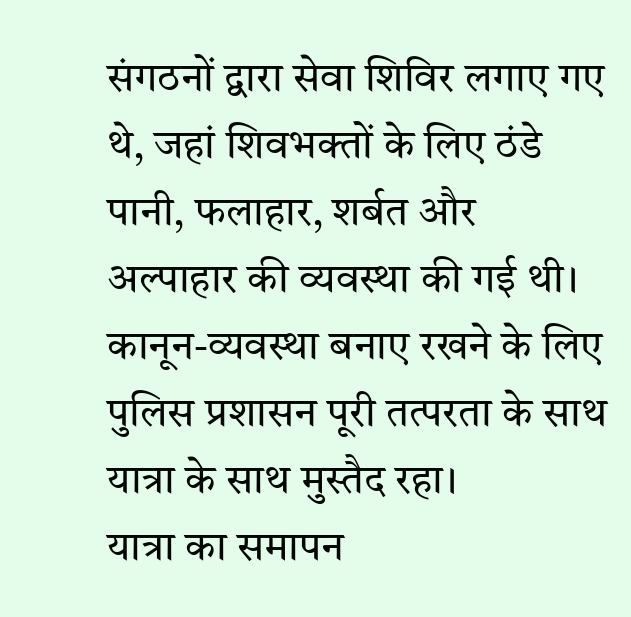संगठनों द्वारा सेवा शिविर लगाए गए थे, जहां शिवभक्तों के लिए ठंडे पानी, फलाहार, शर्बत और अल्पाहार की व्यवस्था की गई थी। कानून-व्यवस्था बनाए रखने के लिए पुलिस प्रशासन पूरी तत्परता के साथ यात्रा के साथ मुस्तैद रहा।
यात्रा का समापन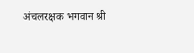अंचलरक्षक भगवान श्री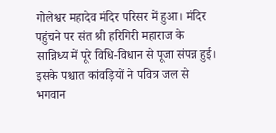गोलेश्वर महादेव मंदिर परिसर में हुआ। मंदिर पहुंचने पर संत श्री हरिगिरी महाराज के सान्निध्य में पूरे विधि-विधान से पूजा संपन्न हुई। इसके पश्चात कांवड़ियों ने पवित्र जल से भगवान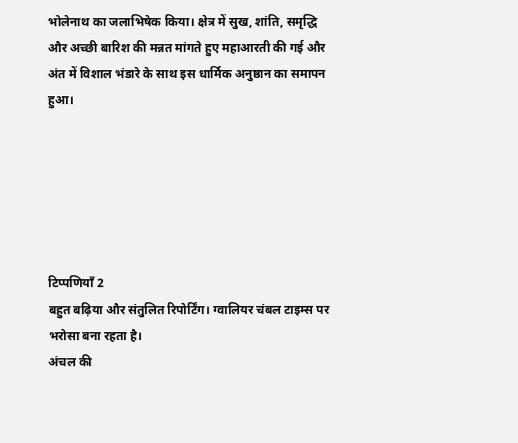भोलेनाथ का जलाभिषेक किया। क्षेत्र में सुख, शांति, समृद्धि और अच्छी बारिश की मन्नत मांगते हुए महाआरती की गई और अंत में विशाल भंडारे के साथ इस धार्मिक अनुष्ठान का समापन हुआ।






टिप्पणियाँ 2
बहुत बढ़िया और संतुलित रिपोर्टिंग। ग्वालियर चंबल टाइम्स पर भरोसा बना रहता है।
अंचल की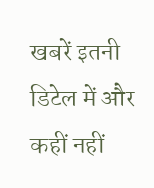खबरें इतनी डिटेल में और कहीं नहीं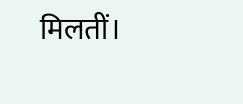मिलतीं।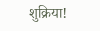शुक्रिया!